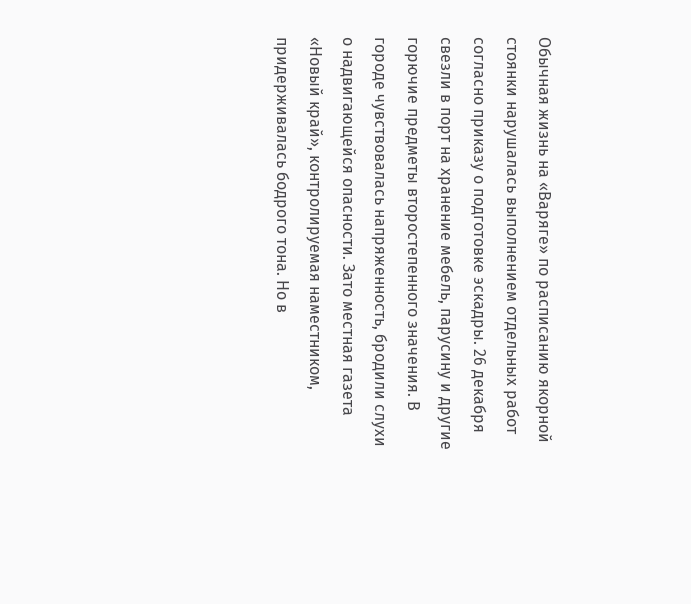Обычная жизнь на «Варяге» по расписанию якорной стоянки нарушалась выполнением отдельных работ согласно приказу о подготовке эскадры. 26 декабря свезли в порт на хранение мебель, парусину и другие горючие предметы второстепенного значения. В городе чувствовалась напряженность, бродили слухи о надвигающейся опасности. Зато местная газета «Новый край», контролируемая наместником, придерживалась бодрого тона. Но в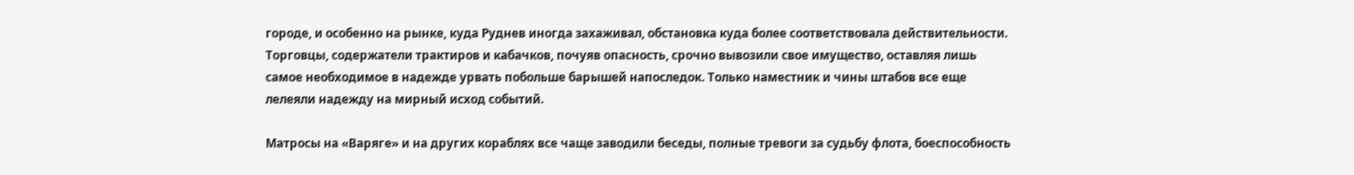городе, и особенно на рынке, куда Руднев иногда захаживал, обстановка куда более соответствовала действительности. Торговцы, содержатели трактиров и кабачков, почуяв опасность, срочно вывозили свое имущество, оставляя лишь самое необходимое в надежде урвать побольше барышей напоследок. Только наместник и чины штабов все еще лелеяли надежду на мирный исход событий.

Матросы на «Варяге» и на других кораблях все чаще заводили беседы, полные тревоги за судьбу флота, боеспособность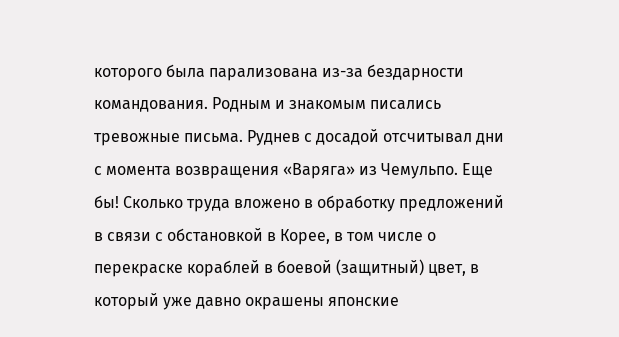которого была парализована из-за бездарности командования. Родным и знакомым писались тревожные письма. Руднев с досадой отсчитывал дни с момента возвращения «Варяга» из Чемульпо. Еще бы! Сколько труда вложено в обработку предложений в связи с обстановкой в Корее, в том числе о перекраске кораблей в боевой (защитный) цвет, в который уже давно окрашены японские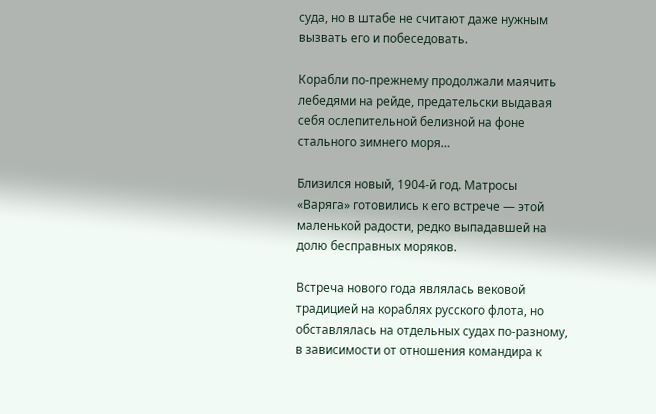суда, но в штабе не считают даже нужным вызвать его и побеседовать.

Корабли по-прежнему продолжали маячить лебедями на рейде, предательски выдавая себя ослепительной белизной на фоне стального зимнего моря…

Близился новый, 1904-й год. Матросы «Варяга» готовились к его встрече — этой маленькой радости, редко выпадавшей на долю бесправных моряков.

Встреча нового года являлась вековой традицией на кораблях русского флота, но обставлялась на отдельных судах по-разному, в зависимости от отношения командира к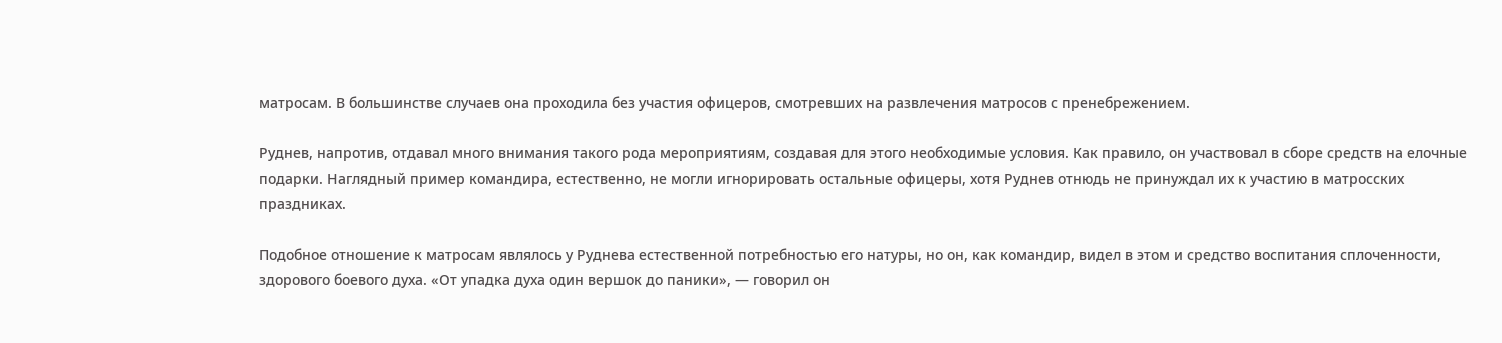матросам. В большинстве случаев она проходила без участия офицеров, смотревших на развлечения матросов с пренебрежением.

Руднев, напротив, отдавал много внимания такого рода мероприятиям, создавая для этого необходимые условия. Как правило, он участвовал в сборе средств на елочные подарки. Наглядный пример командира, естественно, не могли игнорировать остальные офицеры, хотя Руднев отнюдь не принуждал их к участию в матросских праздниках.

Подобное отношение к матросам являлось у Руднева естественной потребностью его натуры, но он, как командир, видел в этом и средство воспитания сплоченности, здорового боевого духа. «От упадка духа один вершок до паники», — говорил он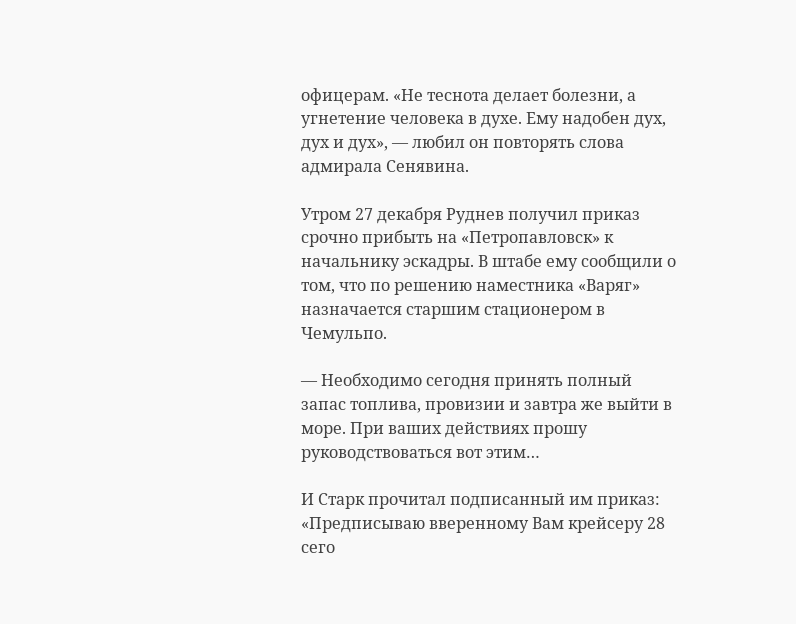офицерам. «Не теснота делает болезни, а угнетение человека в духе. Ему надобен дух, дух и дух», — любил он повторять слова адмирала Сенявина.

Утром 27 декабря Руднев получил приказ срочно прибыть на «Петропавловск» к начальнику эскадры. В штабе ему сообщили о том, что по решению наместника «Варяг» назначается старшим стационером в Чемульпо.

— Необходимо сегодня принять полный запас топлива, провизии и завтра же выйти в море. При ваших действиях прошу руководствоваться вот этим…

И Старк прочитал подписанный им приказ: «Предписываю вверенному Вам крейсеру 28 сего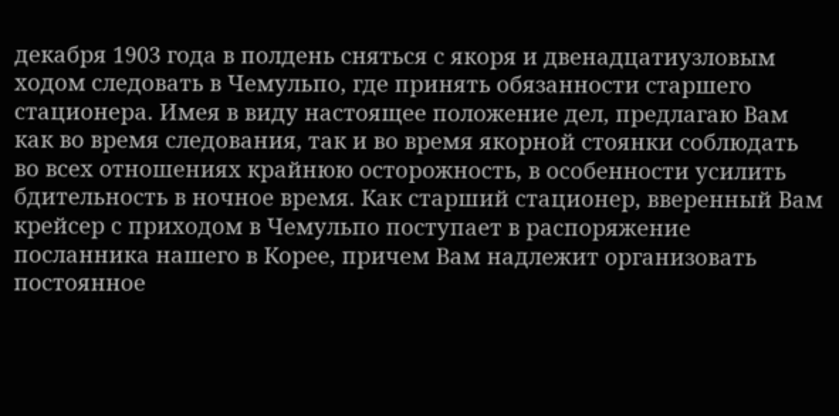декабря 1903 года в полдень сняться с якоря и двенадцатиузловым ходом следовать в Чемульпо, где принять обязанности старшего стационера. Имея в виду настоящее положение дел, предлагаю Вам как во время следования, так и во время якорной стоянки соблюдать во всех отношениях крайнюю осторожность, в особенности усилить бдительность в ночное время. Как старший стационер, вверенный Вам крейсер с приходом в Чемульпо поступает в распоряжение посланника нашего в Корее, причем Вам надлежит организовать постоянное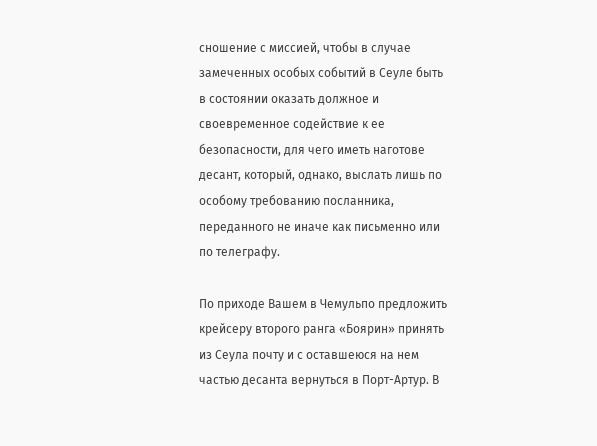сношение с миссией, чтобы в случае замеченных особых событий в Сеуле быть в состоянии оказать должное и своевременное содействие к ее безопасности, для чего иметь наготове десант, который, однако, выслать лишь по особому требованию посланника, переданного не иначе как письменно или по телеграфу.

По приходе Вашем в Чемульпо предложить крейсеру второго ранга «Боярин» принять из Сеула почту и с оставшеюся на нем частью десанта вернуться в Порт-Артур. В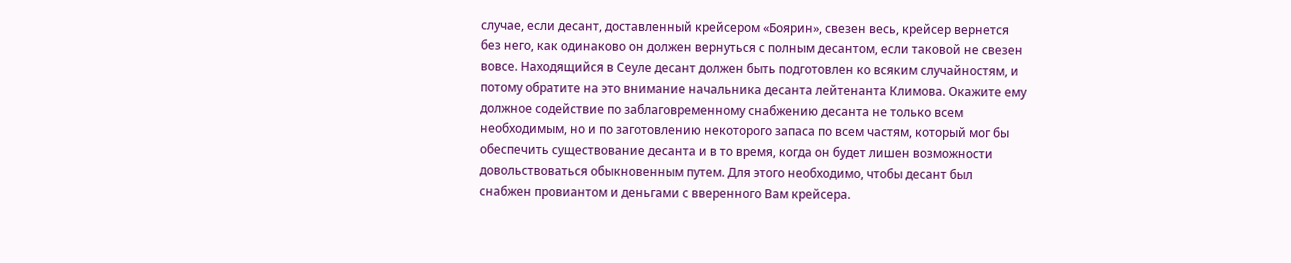случае, если десант, доставленный крейсером «Боярин», свезен весь, крейсер вернется без него, как одинаково он должен вернуться с полным десантом, если таковой не свезен вовсе. Находящийся в Сеуле десант должен быть подготовлен ко всяким случайностям, и потому обратите на это внимание начальника десанта лейтенанта Климова. Окажите ему должное содействие по заблаговременному снабжению десанта не только всем необходимым, но и по заготовлению некоторого запаса по всем частям, который мог бы обеспечить существование десанта и в то время, когда он будет лишен возможности довольствоваться обыкновенным путем. Для этого необходимо, чтобы десант был снабжен провиантом и деньгами с вверенного Вам крейсера.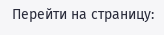Перейти на страницу: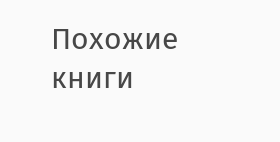Похожие книги